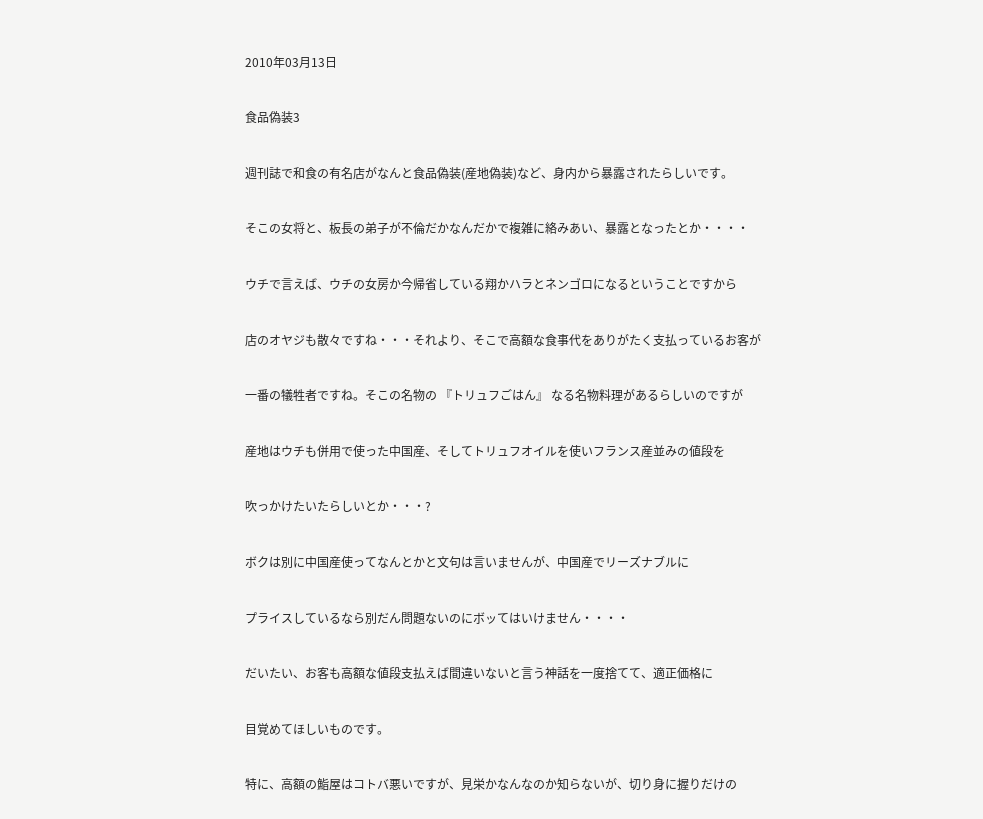2010年03月13日

食品偽装3

週刊誌で和食の有名店がなんと食品偽装(産地偽装)など、身内から暴露されたらしいです。

そこの女将と、板長の弟子が不倫だかなんだかで複雑に絡みあい、暴露となったとか・・・・

ウチで言えば、ウチの女房か今帰省している翔かハラとネンゴロになるということですから

店のオヤジも散々ですね・・・それより、そこで高額な食事代をありがたく支払っているお客が

一番の犠牲者ですね。そこの名物の 『トリュフごはん』 なる名物料理があるらしいのですが

産地はウチも併用で使った中国産、そしてトリュフオイルを使いフランス産並みの値段を

吹っかけたいたらしいとか・・・?

ボクは別に中国産使ってなんとかと文句は言いませんが、中国産でリーズナブルに

プライスしているなら別だん問題ないのにボッてはいけません・・・・

だいたい、お客も高額な値段支払えば間違いないと言う神話を一度捨てて、適正価格に

目覚めてほしいものです。

特に、高額の鮨屋はコトバ悪いですが、見栄かなんなのか知らないが、切り身に握りだけの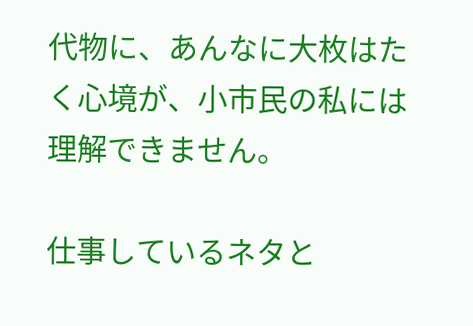代物に、あんなに大枚はたく心境が、小市民の私には理解できません。

仕事しているネタと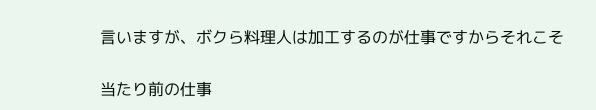言いますが、ボクら料理人は加工するのが仕事ですからそれこそ

当たり前の仕事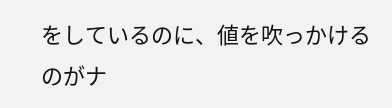をしているのに、値を吹っかけるのがナ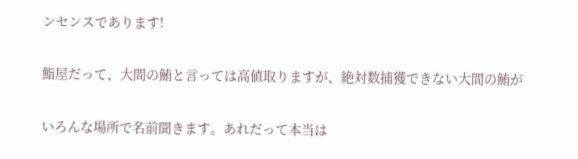ンセンスであります!

鮨屋だって、大間の鮪と言っては高値取りますが、絶対数捕獲できない大間の鮪が

いろんな場所で名前聞きます。あれだって本当は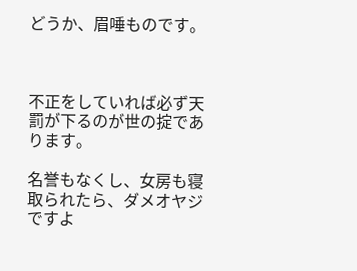どうか、眉唾ものです。



不正をしていれば必ず天罰が下るのが世の掟であります。

名誉もなくし、女房も寝取られたら、ダメオヤジですよ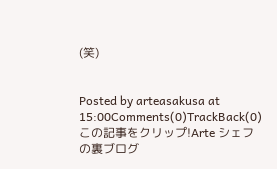(笑)


Posted by arteasakusa at 15:00Comments(0)TrackBack(0)この記事をクリップ!Arte シェフの裏ブログ